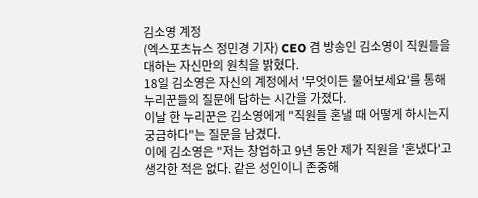김소영 계정
(엑스포츠뉴스 정민경 기자) CEO 겸 방송인 김소영이 직원들을 대하는 자신만의 원칙을 밝혔다.
18일 김소영은 자신의 계정에서 '무엇이든 물어보세요'를 통해 누리꾼들의 질문에 답하는 시간을 가졌다.
이날 한 누리꾼은 김소영에게 "직원들 혼낼 때 어떻게 하시는지 궁금하다"는 질문을 남겼다.
이에 김소영은 "저는 창업하고 9년 동안 제가 직원을 '혼냈다'고 생각한 적은 없다. 같은 성인이니 존중해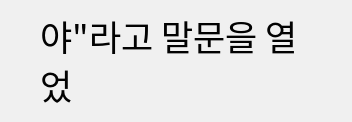야"라고 말문을 열었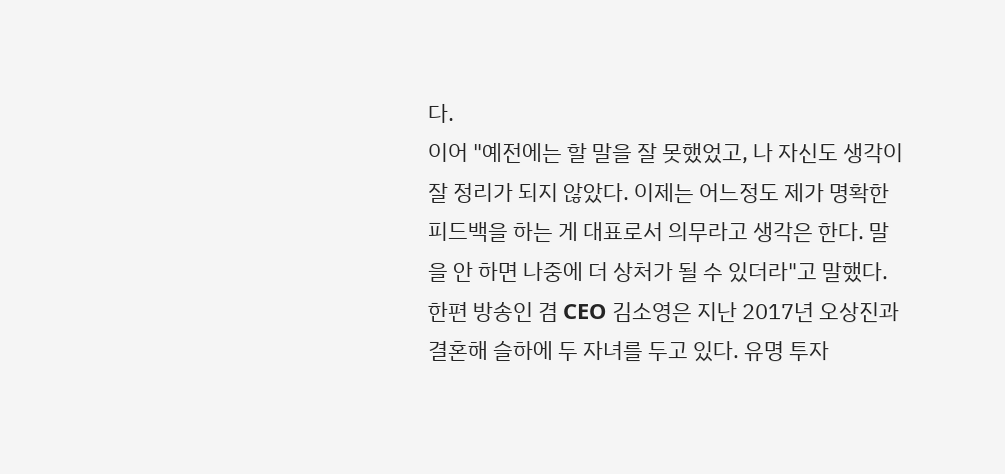다.
이어 "예전에는 할 말을 잘 못했었고, 나 자신도 생각이 잘 정리가 되지 않았다. 이제는 어느정도 제가 명확한 피드백을 하는 게 대표로서 의무라고 생각은 한다. 말을 안 하면 나중에 더 상처가 될 수 있더라"고 말했다.
한편 방송인 겸 CEO 김소영은 지난 2017년 오상진과 결혼해 슬하에 두 자녀를 두고 있다. 유명 투자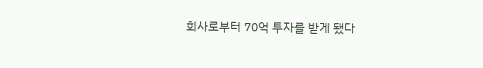회사로부터 70억 투자를 받게 됐다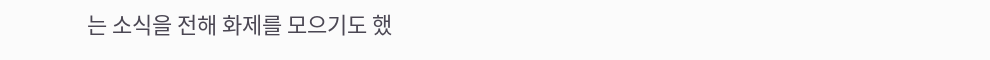는 소식을 전해 화제를 모으기도 했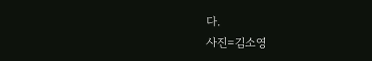다.
사진=김소영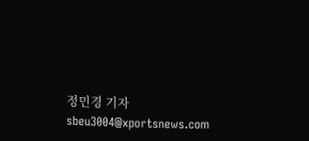정민경 기자 sbeu3004@xportsnews.com